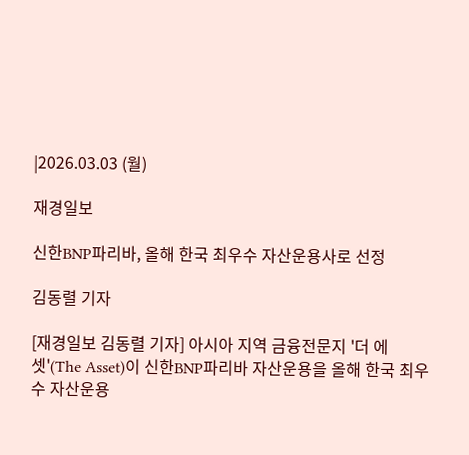|2026.03.03 (월)

재경일보

신한BNP파리바, 올해 한국 최우수 자산운용사로 선정

김동렬 기자

[재경일보 김동렬 기자] 아시아 지역 금융전문지 '더 에셋'(The Asset)이 신한BNP파리바 자산운용을 올해 한국 최우수 자산운용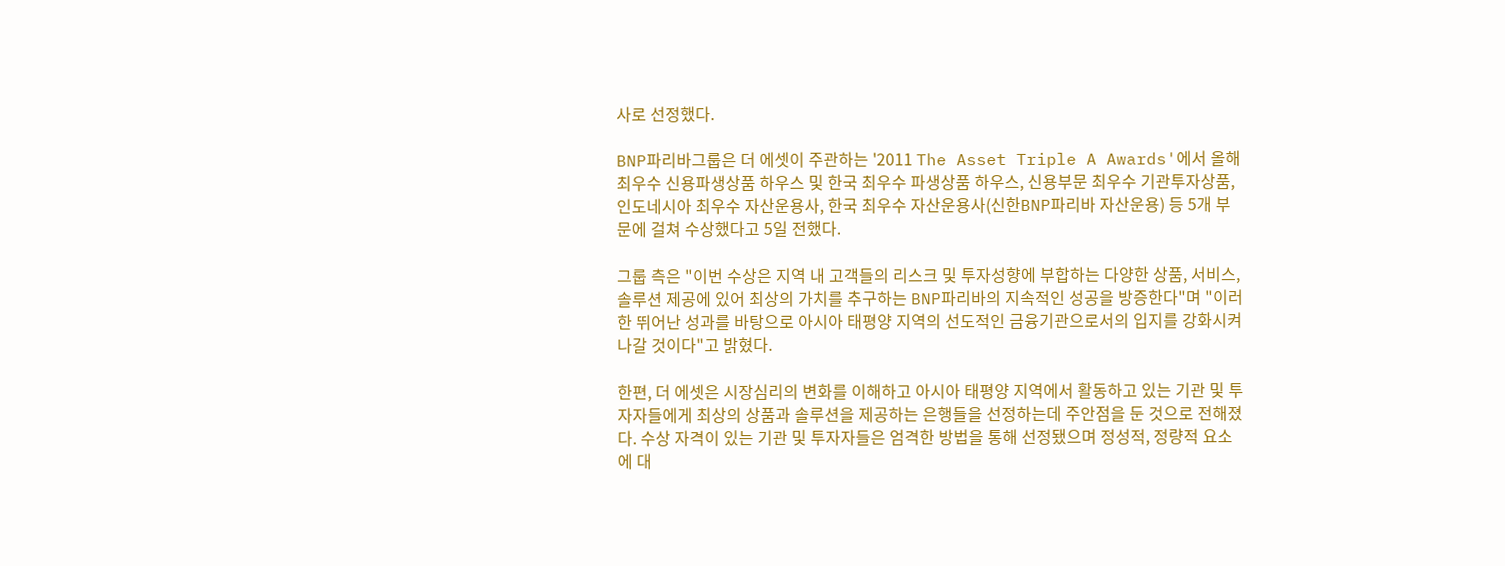사로 선정했다.

BNP파리바그룹은 더 에셋이 주관하는 '2011 The Asset Triple A Awards'에서 올해 최우수 신용파생상품 하우스 및 한국 최우수 파생상품 하우스, 신용부문 최우수 기관투자상품, 인도네시아 최우수 자산운용사, 한국 최우수 자산운용사(신한BNP파리바 자산운용) 등 5개 부문에 걸쳐 수상했다고 5일 전했다.

그룹 측은 "이번 수상은 지역 내 고객들의 리스크 및 투자성향에 부합하는 다양한 상품, 서비스, 솔루션 제공에 있어 최상의 가치를 추구하는 BNP파리바의 지속적인 성공을 방증한다"며 "이러한 뛰어난 성과를 바탕으로 아시아 태평양 지역의 선도적인 금융기관으로서의 입지를 강화시켜나갈 것이다"고 밝혔다.

한편, 더 에셋은 시장심리의 변화를 이해하고 아시아 태평양 지역에서 활동하고 있는 기관 및 투자자들에게 최상의 상품과 솔루션을 제공하는 은행들을 선정하는데 주안점을 둔 것으로 전해졌다. 수상 자격이 있는 기관 및 투자자들은 엄격한 방법을 통해 선정됐으며 정성적, 정량적 요소에 대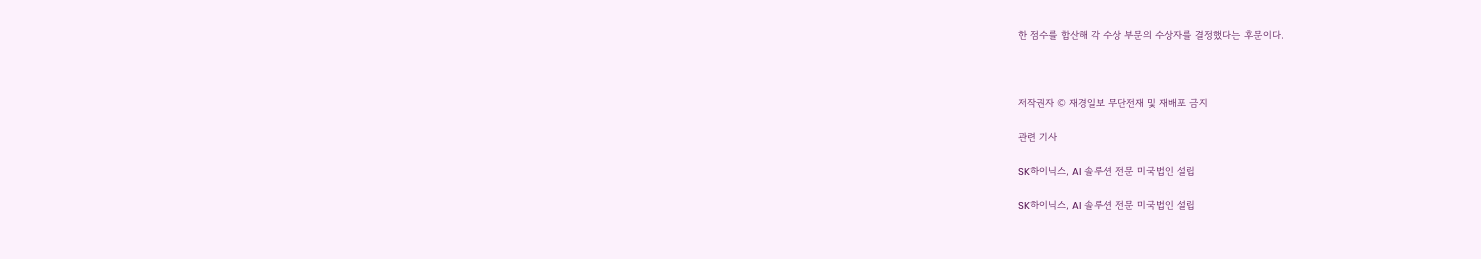한 점수를 합산해 각 수상 부문의 수상자를 결정했다는 후문이다.



저작권자 © 재경일보 무단전재 및 재배포 금지

관련 기사

SK하이닉스, AI 솔루션 전문 미국법인 설립

SK하이닉스, AI 솔루션 전문 미국법인 설립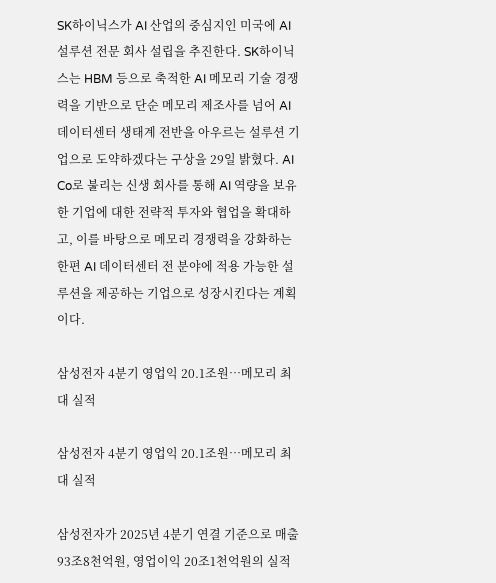SK하이닉스가 AI 산업의 중심지인 미국에 AI 설루션 전문 회사 설립을 추진한다. SK하이닉스는 HBM 등으로 축적한 AI 메모리 기술 경쟁력을 기반으로 단순 메모리 제조사를 넘어 AI 데이터센터 생태계 전반을 아우르는 설루션 기업으로 도약하겠다는 구상을 29일 밝혔다. AI Co로 불리는 신생 회사를 통해 AI 역량을 보유한 기업에 대한 전략적 투자와 협업을 확대하고, 이를 바탕으로 메모리 경쟁력을 강화하는 한편 AI 데이터센터 전 분야에 적용 가능한 설루션을 제공하는 기업으로 성장시킨다는 계획이다.

삼성전자 4분기 영업익 20.1조원…메모리 최대 실적

삼성전자 4분기 영업익 20.1조원…메모리 최대 실적

삼성전자가 2025년 4분기 연결 기준으로 매출 93조8천억원, 영업이익 20조1천억원의 실적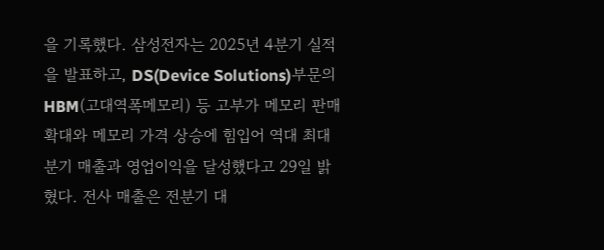을 기록했다. 삼성전자는 2025년 4분기 실적을 발표하고, DS(Device Solutions)부문의 HBM(고대역폭메모리) 등 고부가 메모리 판매 확대와 메모리 가격 상승에 힘입어 역대 최대 분기 매출과 영업이익을 달성했다고 29일 밝혔다. 전사 매출은 전분기 대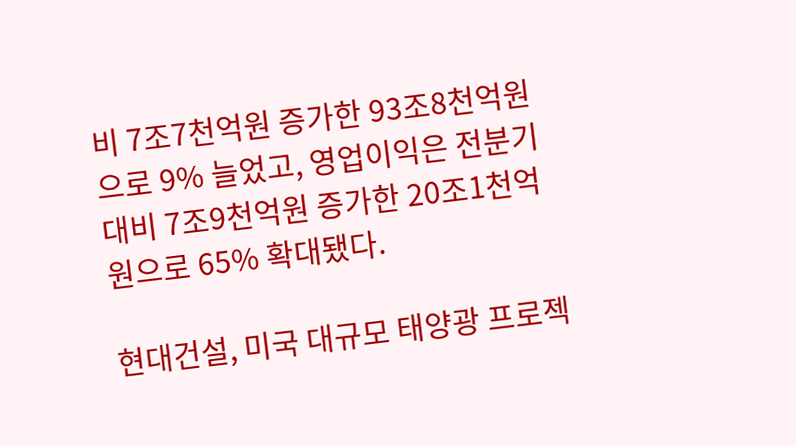비 7조7천억원 증가한 93조8천억원으로 9% 늘었고, 영업이익은 전분기 대비 7조9천억원 증가한 20조1천억원으로 65% 확대됐다.

현대건설, 미국 대규모 태양광 프로젝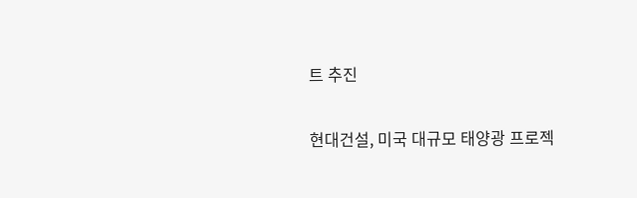트 추진

현대건설, 미국 대규모 태양광 프로젝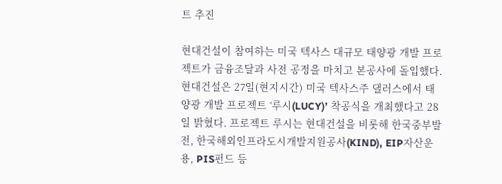트 추진

현대건설이 참여하는 미국 텍사스 대규모 태양광 개발 프로젝트가 금융조달과 사전 공정을 마치고 본공사에 돌입했다. 현대건설은 27일(현지시간) 미국 텍사스주 댈러스에서 태양광 개발 프로젝트 ‘루시(LUCY)’ 착공식을 개최했다고 28일 밝혔다. 프로젝트 루시는 현대건설을 비롯해 한국중부발전, 한국해외인프라도시개발지원공사(KIND), EIP자산운용, PIS펀드 등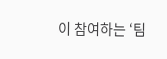이 참여하는 ‘팀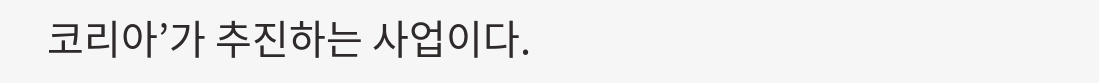코리아’가 추진하는 사업이다.